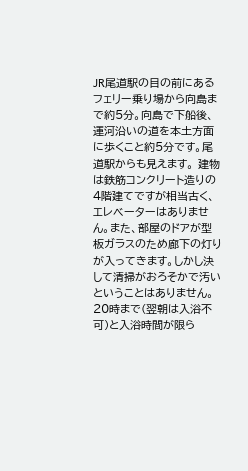JR尾道駅の目の前にあるフェリー乗り場から向島まで約5分。向島で下船後、運河沿いの道を本土方面に歩くこと約5分です。尾道駅からも見えます。 建物は鉄筋コンクリート造りの4階建てですが相当古く、エレベーターはありません。また、部屋のドアが型板ガラスのため廊下の灯りが入ってきます。しかし決して清掃がおろそかで汚いということはありません。 20時まで(翌朝は入浴不可)と入浴時間が限ら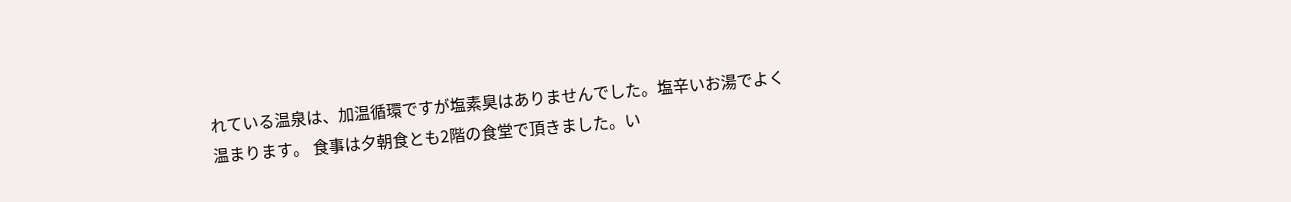れている温泉は、加温循環ですが塩素臭はありませんでした。塩辛いお湯でよく温まります。 食事は夕朝食とも2階の食堂で頂きました。い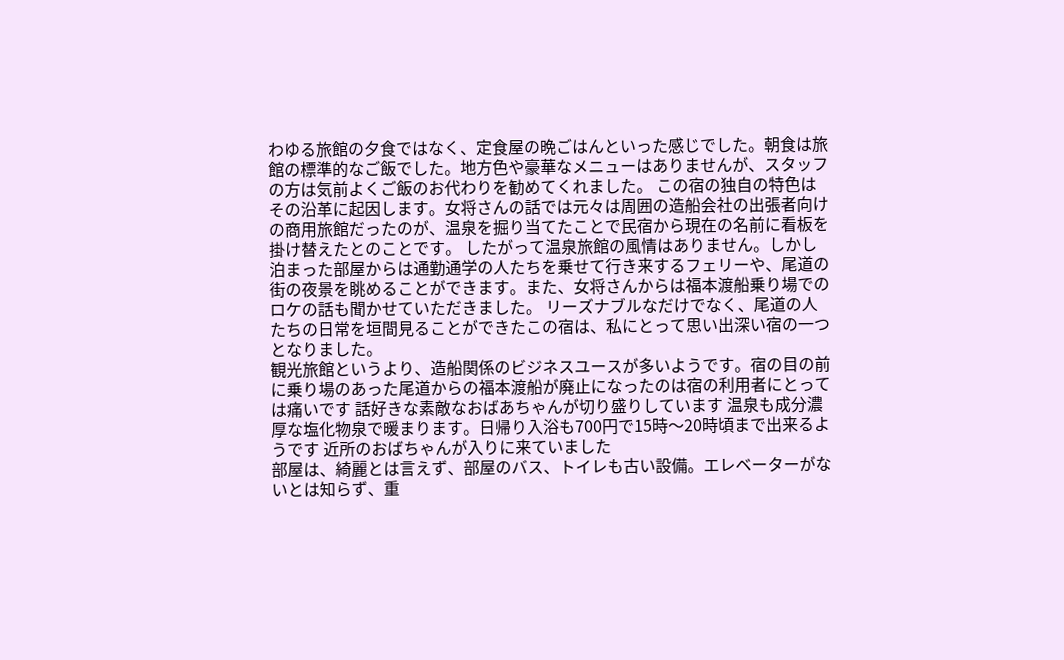わゆる旅館の夕食ではなく、定食屋の晩ごはんといった感じでした。朝食は旅館の標準的なご飯でした。地方色や豪華なメニューはありませんが、スタッフの方は気前よくご飯のお代わりを勧めてくれました。 この宿の独自の特色はその沿革に起因します。女将さんの話では元々は周囲の造船会社の出張者向けの商用旅館だったのが、温泉を掘り当てたことで民宿から現在の名前に看板を掛け替えたとのことです。 したがって温泉旅館の風情はありません。しかし泊まった部屋からは通勤通学の人たちを乗せて行き来するフェリーや、尾道の街の夜景を眺めることができます。また、女将さんからは福本渡船乗り場でのロケの話も聞かせていただきました。 リーズナブルなだけでなく、尾道の人たちの日常を垣間見ることができたこの宿は、私にとって思い出深い宿の一つとなりました。
観光旅館というより、造船関係のビジネスユースが多いようです。宿の目の前に乗り場のあった尾道からの福本渡船が廃止になったのは宿の利用者にとっては痛いです 話好きな素敵なおばあちゃんが切り盛りしています 温泉も成分濃厚な塩化物泉で暖まります。日帰り入浴も700円で15時〜20時頃まで出来るようです 近所のおばちゃんが入りに来ていました
部屋は、綺麗とは言えず、部屋のバス、トイレも古い設備。エレベーターがないとは知らず、重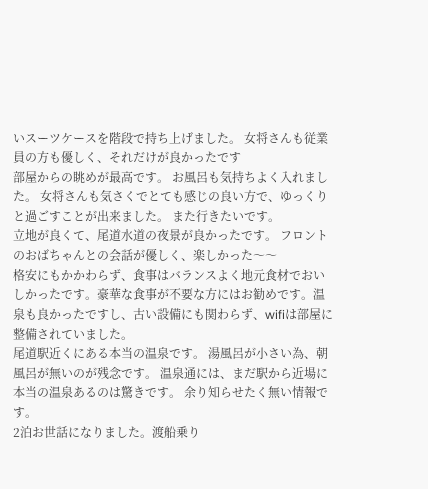いスーツケースを階段で持ち上げました。 女将さんも従業員の方も優しく、それだけが良かったです
部屋からの眺めが最高です。 お風呂も気持ちよく入れました。 女将さんも気さくでとても感じの良い方で、ゆっくりと過ごすことが出来ました。 また行きたいです。
立地が良くて、尾道水道の夜景が良かったです。 フロントのおばちゃんとの会話が優しく、楽しかった〜〜
格安にもかかわらず、食事はバランスよく地元食材でおいしかったです。豪華な食事が不要な方にはお勧めです。温泉も良かったですし、古い設備にも関わらず、wifiは部屋に整備されていました。
尾道駅近くにある本当の温泉です。 湯風呂が小さい為、朝風呂が無いのが残念です。 温泉通には、まだ駅から近場に本当の温泉あるのは驚きです。 余り知らせたく無い情報です。
2泊お世話になりました。渡船乗り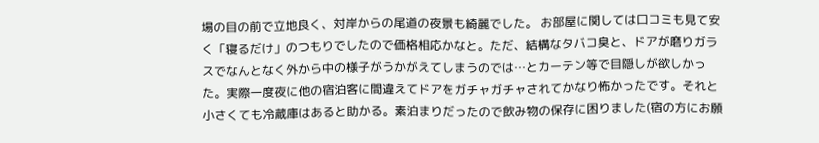場の目の前で立地良く、対岸からの尾道の夜景も綺麗でした。 お部屋に関しては口コミも見て安く「寝るだけ」のつもりでしたので価格相応かなと。ただ、結構なタバコ臭と、ドアが磨りガラスでなんとなく外から中の様子がうかがえてしまうのでは…とカーテン等で目隠しが欲しかった。実際一度夜に他の宿泊客に間違えてドアをガチャガチャされてかなり怖かったです。それと小さくても冷蔵庫はあると助かる。素泊まりだったので飲み物の保存に困りました(宿の方にお願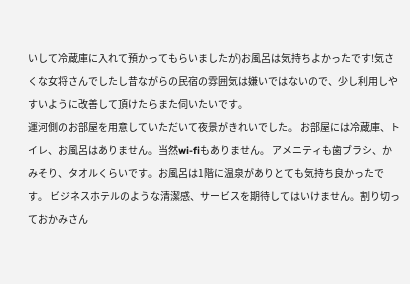いして冷蔵庫に入れて預かってもらいましたが)お風呂は気持ちよかったです!気さくな女将さんでしたし昔ながらの民宿の雰囲気は嫌いではないので、少し利用しやすいように改善して頂けたらまた伺いたいです。
運河側のお部屋を用意していただいて夜景がきれいでした。 お部屋には冷蔵庫、トイレ、お風呂はありません。当然wi-fiもありません。 アメニティも歯ブラシ、かみそり、タオルくらいです。お風呂は1階に温泉がありとても気持ち良かったです。 ビジネスホテルのような清潔感、サービスを期待してはいけません。割り切っておかみさん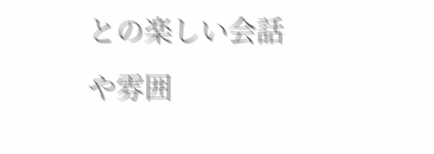との楽しい会話や雰囲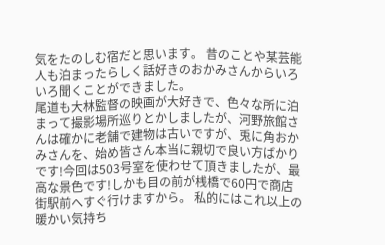気をたのしむ宿だと思います。 昔のことや某芸能人も泊まったらしく話好きのおかみさんからいろいろ聞くことができました。
尾道も大林監督の映画が大好きで、色々な所に泊まって撮影場所巡りとかしましたが、河野旅館さんは確かに老舗で建物は古いですが、兎に角おかみさんを、始め皆さん本当に親切で良い方ばかりです!今回は503号室を使わせて頂きましたが、最高な景色です!しかも目の前が桟橋で60円で商店街駅前へすぐ行けますから。 私的にはこれ以上の暖かい気持ち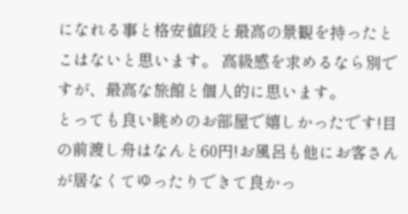になれる事と格安値段と最高の景観を持ったとこはないと思います。 高級感を求めるなら別ですが、最高な旅館と個人的に思います。
とっても良い眺めのお部屋で嬉しかったです!目の前渡し舟はなんと60円!お風呂も他にお客さんが居なくてゆったりできて良かっ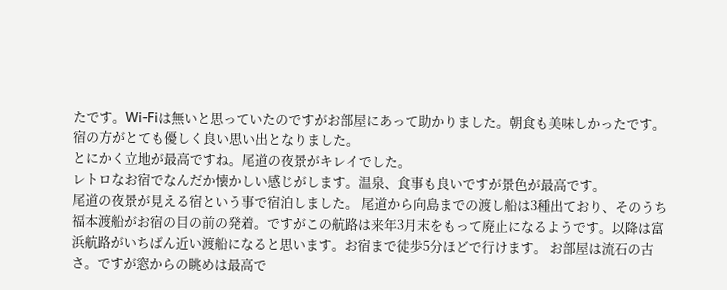たです。Wi-Fiは無いと思っていたのですがお部屋にあって助かりました。朝食も美味しかったです。宿の方がとても優しく良い思い出となりました。
とにかく立地が最高ですね。尾道の夜景がキレイでした。
レトロなお宿でなんだか懐かしい感じがします。温泉、食事も良いですが景色が最高です。
尾道の夜景が見える宿という事で宿泊しました。 尾道から向島までの渡し船は3種出ており、そのうち福本渡船がお宿の目の前の発着。ですがこの航路は来年3月末をもって廃止になるようです。以降は富浜航路がいちばん近い渡船になると思います。お宿まで徒歩5分ほどで行けます。 お部屋は流石の古さ。ですが窓からの眺めは最高で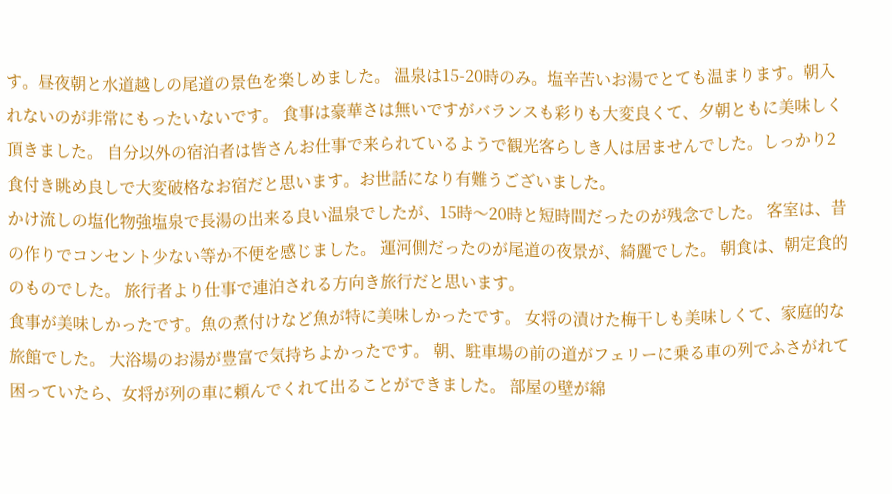す。昼夜朝と水道越しの尾道の景色を楽しめました。 温泉は15-20時のみ。塩辛苦いお湯でとても温まります。朝入れないのが非常にもったいないです。 食事は豪華さは無いですがバランスも彩りも大変良くて、夕朝ともに美味しく頂きました。 自分以外の宿泊者は皆さんお仕事で来られているようで観光客らしき人は居ませんでした。しっかり2食付き眺め良しで大変破格なお宿だと思います。お世話になり有難うございました。
かけ流しの塩化物強塩泉で長湯の出来る良い温泉でしたが、15時〜20時と短時間だったのが残念でした。 客室は、昔の作りでコンセント少ない等か不便を感じました。 運河側だったのが尾道の夜景が、綺麗でした。 朝食は、朝定食的のものでした。 旅行者より仕事で連泊される方向き旅行だと思います。
食事が美味しかったです。魚の煮付けなど魚が特に美味しかったです。 女将の漬けた梅干しも美味しくて、家庭的な旅館でした。 大浴場のお湯が豊富で気持ちよかったです。 朝、駐車場の前の道がフェリーに乗る車の列でふさがれて困っていたら、女将が列の車に頼んでくれて出ることができました。 部屋の壁が綿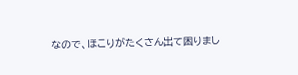なので、ほこりがたくさん出て困りまし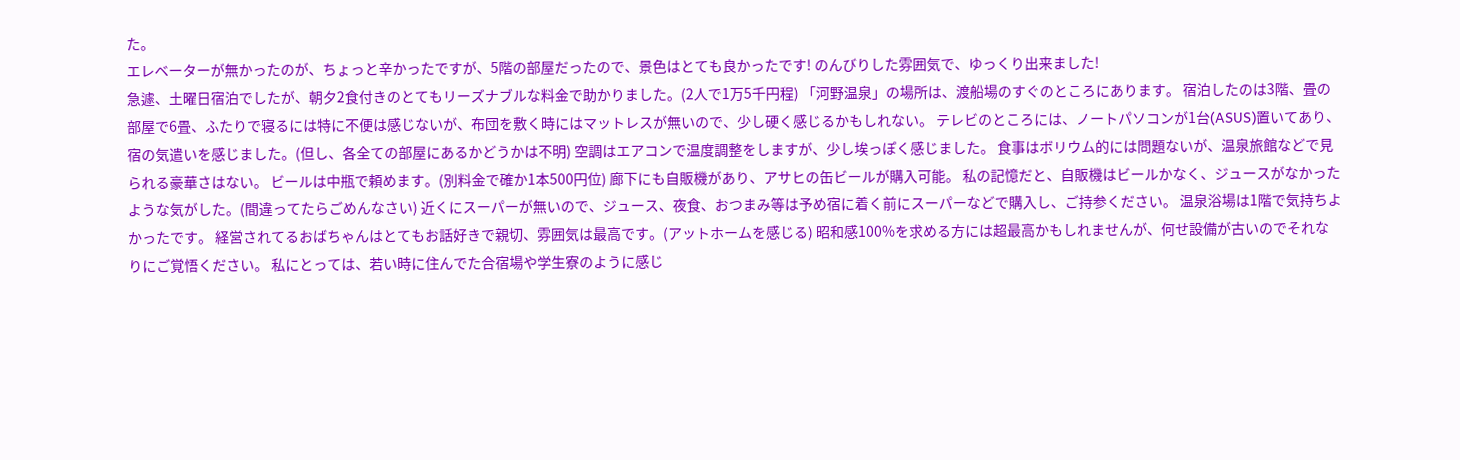た。
エレベーターが無かったのが、ちょっと辛かったですが、5階の部屋だったので、景色はとても良かったです! のんびりした雰囲気で、ゆっくり出来ました!
急遽、土曜日宿泊でしたが、朝夕2食付きのとてもリーズナブルな料金で助かりました。(2人で1万5千円程) 「河野温泉」の場所は、渡船場のすぐのところにあります。 宿泊したのは3階、畳の部屋で6畳、ふたりで寝るには特に不便は感じないが、布団を敷く時にはマットレスが無いので、少し硬く感じるかもしれない。 テレビのところには、ノートパソコンが1台(ASUS)置いてあり、宿の気遣いを感じました。(但し、各全ての部屋にあるかどうかは不明) 空調はエアコンで温度調整をしますが、少し埃っぽく感じました。 食事はボリウム的には問題ないが、温泉旅館などで見られる豪華さはない。 ビールは中瓶で頼めます。(別料金で確か1本500円位) 廊下にも自販機があり、アサヒの缶ビールが購入可能。 私の記憶だと、自販機はビールかなく、ジュースがなかったような気がした。(間違ってたらごめんなさい) 近くにスーパーが無いので、ジュース、夜食、おつまみ等は予め宿に着く前にスーパーなどで購入し、ご持参ください。 温泉浴場は1階で気持ちよかったです。 経営されてるおばちゃんはとてもお話好きで親切、雰囲気は最高です。(アットホームを感じる) 昭和感100%を求める方には超最高かもしれませんが、何せ設備が古いのでそれなりにご覚悟ください。 私にとっては、若い時に住んでた合宿場や学生寮のように感じ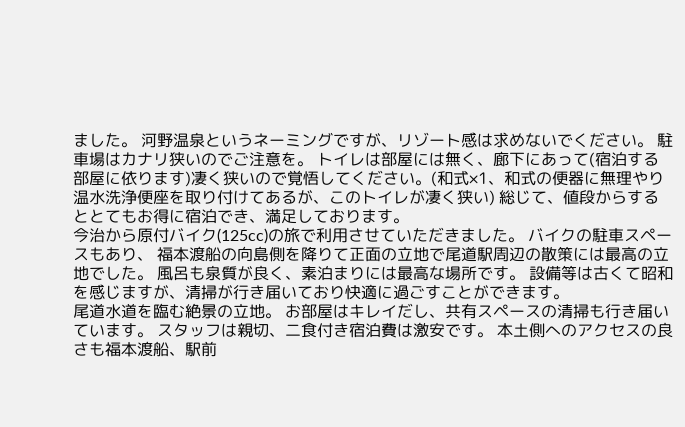ました。 河野温泉というネーミングですが、リゾート感は求めないでください。 駐車場はカナリ狭いのでご注意を。 トイレは部屋には無く、廊下にあって(宿泊する部屋に依ります)凄く狭いので覚悟してください。(和式×1、和式の便器に無理やり温水洗浄便座を取り付けてあるが、このトイレが凄く狭い) 総じて、値段からするととてもお得に宿泊でき、満足しております。
今治から原付バイク(125cc)の旅で利用させていただきました。 バイクの駐車スペースもあり、 福本渡船の向島側を降りて正面の立地で尾道駅周辺の散策には最高の立地でした。 風呂も泉質が良く、素泊まりには最高な場所です。 設備等は古くて昭和を感じますが、清掃が行き届いており快適に過ごすことができます。
尾道水道を臨む絶景の立地。 お部屋はキレイだし、共有スペースの清掃も行き届いています。 スタッフは親切、二食付き宿泊費は激安です。 本土側へのアクセスの良さも福本渡船、駅前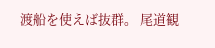渡船を使えば抜群。 尾道観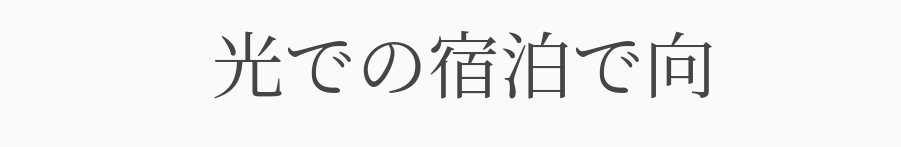光での宿泊で向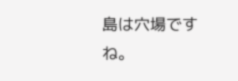島は穴場ですね。